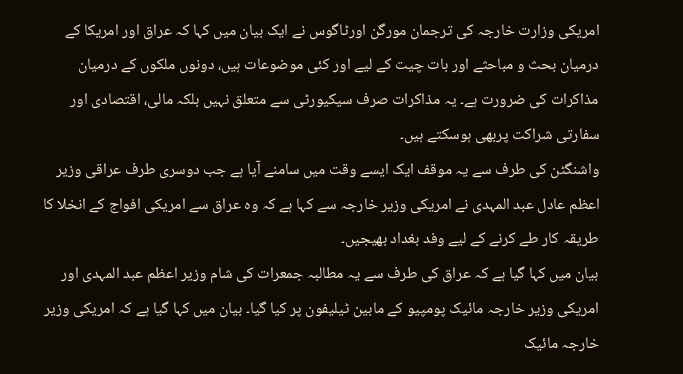امریکی وزارت خارجہ کی ترجمان مورگن اورٹاگوس نے ایک بیان میں کہا کہ عراق اور امریکا کے درمیان بحث و مباحثے اور بات چیت کے لیے اور کئی موضوعات ہیں، دونوں ملکوں کے درمیان مذاکرات کی ضرورت ہے۔ یہ مذاکرات صرف سیکیورٹی سے متعلق نہیں بلکہ مالی، اقتصادی اور سفارتی شراکت پربھی ہوسکتے ہیں۔
واشنگٹن کی طرف سے یہ موقف ایک ایسے وقت میں سامنے آیا ہے جب دوسری طرف عراقی وزیر اعظم عادل عبد المہدی نے امریکی وزیر خارجہ سے کہا ہے کہ وہ عراق سے امریکی افواج کے انخلا کا طریقہ کار طے کرنے کے لیے وفد بغداد بھیجیں۔
بیان میں کہا گیا ہے کہ عراق کی طرف سے یہ مطالبہ جمعرات کی شام وزیر اعظم عبد المہدی اور امریکی وزیر خارجہ مائیک پومپیو کے مابین ٹیلیفون پر کیا گیا۔ بیان میں کہا گیا ہے کہ امریکی وزیر خارجہ مائیک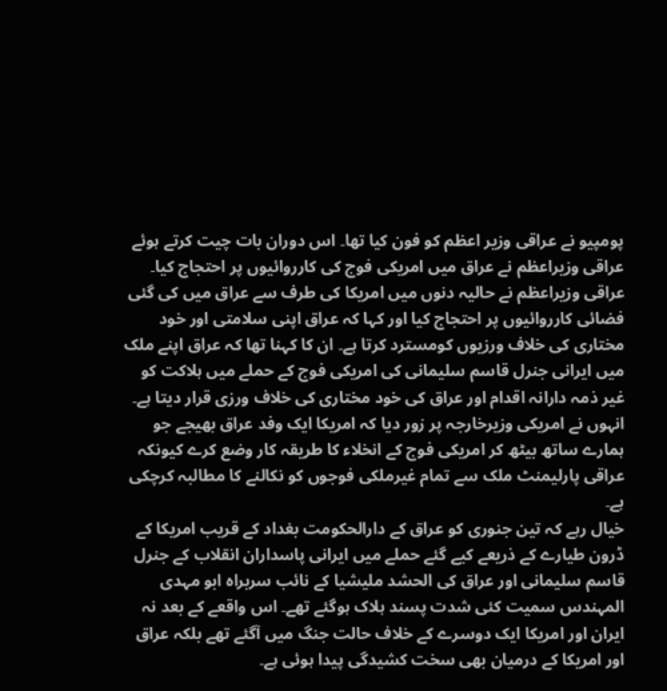پومپیو نے عراقی وزیر اعظم کو فون کیا تھا۔ اس دوران بات چیت کرتے ہوئے عراقی وزیراعظم نے عراق میں امریکی فوج کی کارروائیوں پر احتجاج کیا۔
عراقی وزیراعظم نے حالیہ دنوں میں امریکا کی طرف سے عراق میں کی گئی فضائی کارروائیوں پر احتجاج کیا اور کہا کہ عراق اپنی سلامتی اور خود مختاری کی خلاف ورزیوں کومسترد کرتا ہے۔ ان کا کہنا تھا کہ عراق اپنے ملک میں ایرانی جنرل قاسم سلیمانی کی امریکی فوج کے حملے میں ہلاکت کو غیر ذمہ دارانہ اقدام اور عراق کی خود مختاری کی خلاف ورزی قرار دیتا ہے۔
انہوں نے امریکی وزیرخارجہ پر زور دیا کہ امریکا ایک وفد عراق بھیجے جو ہمارے ساتھ بیٹھ کر امریکی فوج کے انخلاء کا طریقہ کار وضع کرے کیونکہ عراقی پارلیمنٹ ملک سے تمام غیرملکی فوجوں کو نکالنے کا مطالبہ کرچکی ہے۔
خیال رہے کہ تین جنوری کو عراق کے دارالحکومت بغداد کے قریب امریکا کے ڈرون طیارے کے ذریعے کیے گئے حملے میں ایرانی پاسداران انقلاب کے جنرل قاسم سلیمانی اور عراق کی الحشد ملیشیا کے نائب سربراہ ابو مہدی المہندس سمیت کئی شدت پسند ہلاک ہوگئے تھے۔ اس واقعے کے بعد نہ ایران اور امریکا ایک دوسرے کے خلاف حالت جنگ میں آگئے تھے بلکہ عراق اور امریکا کے درمیان بھی سخت کشیدگی پیدا ہوئی ہے۔